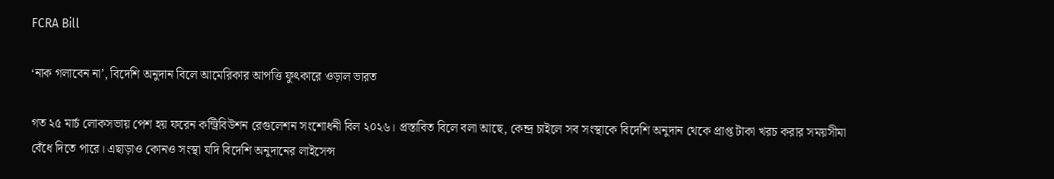FCRA Bill

‘নাক গলাবেন না’, বিদেশি অনুদান বিলে আমেরিকার আপত্তি ফুৎকারে ওড়াল ভারত

গত ২৫ মার্চ লোকসভায় পেশ হয় ফরেন‌ কন্ট্রিবিউশন রেগুলেশন সংশোধনী বিল ২০২৬। প্রস্তাবিত বিলে বলা আছে, কেন্দ্র চাইলে সব সংস্থাকে বিদেশি অনুদান থেকে প্রাপ্ত টাকা খরচ করার সময়সীমা বেঁধে দিতে পারে। এছাড়াও কোনও সংস্থা যদি বিদেশি অনুদানের লাইসেন্স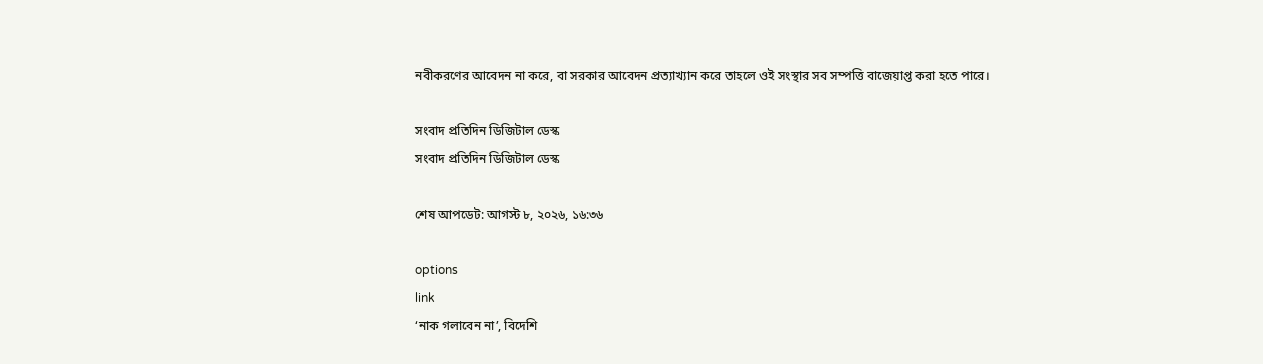নবীকরণের আবেদন না করে, বা সরকার আবেদন প্রত্যাখ্যান করে তাহলে ওই সংস্থার সব সম্পত্তি বাজেয়াপ্ত করা হতে পারে।

সংবাদ প্রতিদিন ডিজিটাল ডেস্ক
সংবাদ প্রতিদিন ডিজিটাল ডেস্ক

শেষ আপডেট: আগস্ট ৮, ২০২৬, ১৬:৩৬

options
link
‘নাক গলাবেন না’, বিদেশি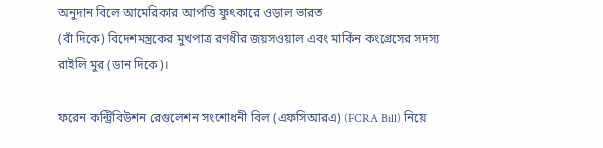অনুদান বিলে আমেরিকার আপত্তি ফুৎকারে ওড়াল ভারত
(বাঁ দিকে) বিদেশমন্ত্রকের মুখপাত্র রণধীর জয়সওয়াল এবং মার্কিন কংগ্রেসের সদস্য রাইলি মুর (ডান দিকে)।

ফরেন‌ কন্ট্রিবিউশন রেগুলেশন সংশোধনী বিল (এফসিআরএ) (FCRA Bill) নিয়ে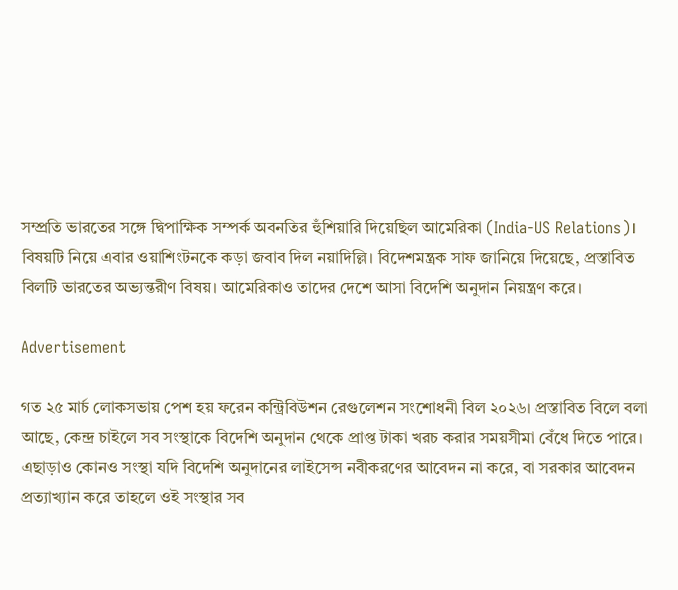সম্প্রতি ভারতের সঙ্গে দ্বিপাক্ষিক সম্পর্ক অবনতির হুঁশিয়ারি দিয়েছিল আমেরিকা (India-US Relations)। বিষয়টি নিয়ে এবার ওয়াশিংটনকে কড়া জবাব দিল নয়াদিল্লি। বিদেশমন্ত্রক সাফ জানিয়ে দিয়েছে, প্রস্তাবিত বিলটি ভারতের অভ্যন্তরীণ বিষয়। আমেরিকাও তাদের দেশে আসা বিদেশি অনুদান নিয়ন্ত্রণ করে।

Advertisement

গত ২৫ মার্চ লোকসভায় পেশ হয় ফরেন‌ কন্ট্রিবিউশন রেগুলেশন সংশোধনী বিল ২০২৬। প্রস্তাবিত বিলে বলা আছে, কেন্দ্র চাইলে সব সংস্থাকে বিদেশি অনুদান থেকে প্রাপ্ত টাকা খরচ করার সময়সীমা বেঁধে দিতে পারে। এছাড়াও কোনও সংস্থা যদি বিদেশি অনুদানের লাইসেন্স নবীকরণের আবেদন না করে, বা সরকার আবেদন প্রত্যাখ্যান করে তাহলে ওই সংস্থার সব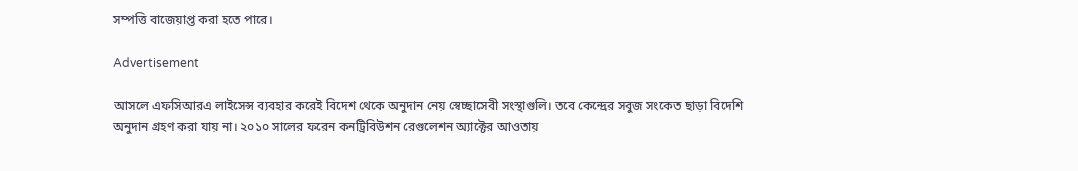সম্পত্তি বাজেয়াপ্ত করা হতে পারে।

Advertisement

আসলে এফসিআরএ লাইসেন্স ব্যবহার করেই বিদেশ থেকে অনুদান নেয় স্বেচ্ছাসেবী সংস্থাগুলি। তবে কেন্দ্রের সবুজ সংকেত ছাড়া বিদেশি অনুদান গ্রহণ করা যায় না। ২০১০ সালের ফরেন কনট্রিবিউশন রেগুলেশন অ্যাক্টের আওতায়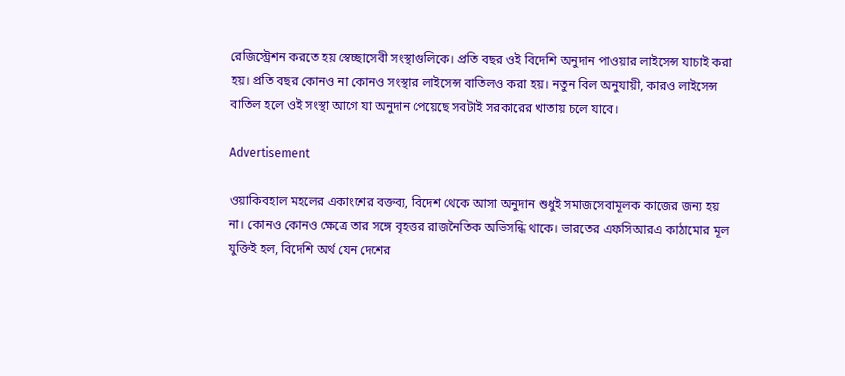রেজিস্ট্রেশন করতে হয় স্বেচ্ছাসেবী সংস্থাগুলিকে। প্রতি বছর ওই বিদেশি অনুদান পাওয়ার লাইসেন্স যাচাই করা হয়। প্রতি বছর কোনও না কোনও সংস্থার লাইসেন্স বাতিলও করা হয়। নতুন বিল অনুযায়ী, কারও লাইসেন্স বাতিল হলে ওই সংস্থা আগে যা অনুদান পেয়েছে সবটাই সরকারের খাতায় চলে যাবে।

Advertisement

ওয়াকিবহাল মহলের একাংশের বক্তব্য, বিদেশ থেকে আসা অনুদান শুধুই সমাজসেবামূলক কাজের জন্য হয় না। কোনও কোনও ক্ষেত্রে তার সঙ্গে বৃহত্তর রাজনৈতিক অভিসন্ধি থাকে। ভারতের এফসিআরএ কাঠামোর মূল যুক্তিই হল, বিদেশি অর্থ যেন দেশের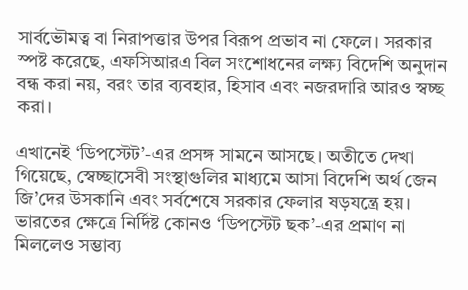সার্বভৌমত্ব বা নিরাপত্তার উপর বিরূপ প্রভাব না ফেলে। সরকার স্পষ্ট করেছে, এফসিআরএ বিল সংশোধনের লক্ষ্য বিদেশি অনুদান বন্ধ করা নয়, বরং তার ব্যবহার, হিসাব এবং নজরদারি আরও স্বচ্ছ করা।

এখানেই ‘ডিপস্টেট’-এর প্রসঙ্গ সামনে আসছে। অতীতে দেখা গিয়েছে, স্বেচ্ছাসেবী সংস্থাগুলির মাধ্যমে আসা বিদেশি অর্থ জেন জি’দের উসকানি এবং সর্বশেষে সরকার ফেলার ষড়যন্ত্রে হয়। ভারতের ক্ষেত্রে নির্দিষ্ট কোনও ‘ডিপস্টেট ছক’-এর প্রমাণ না মিললেও সম্ভাব্য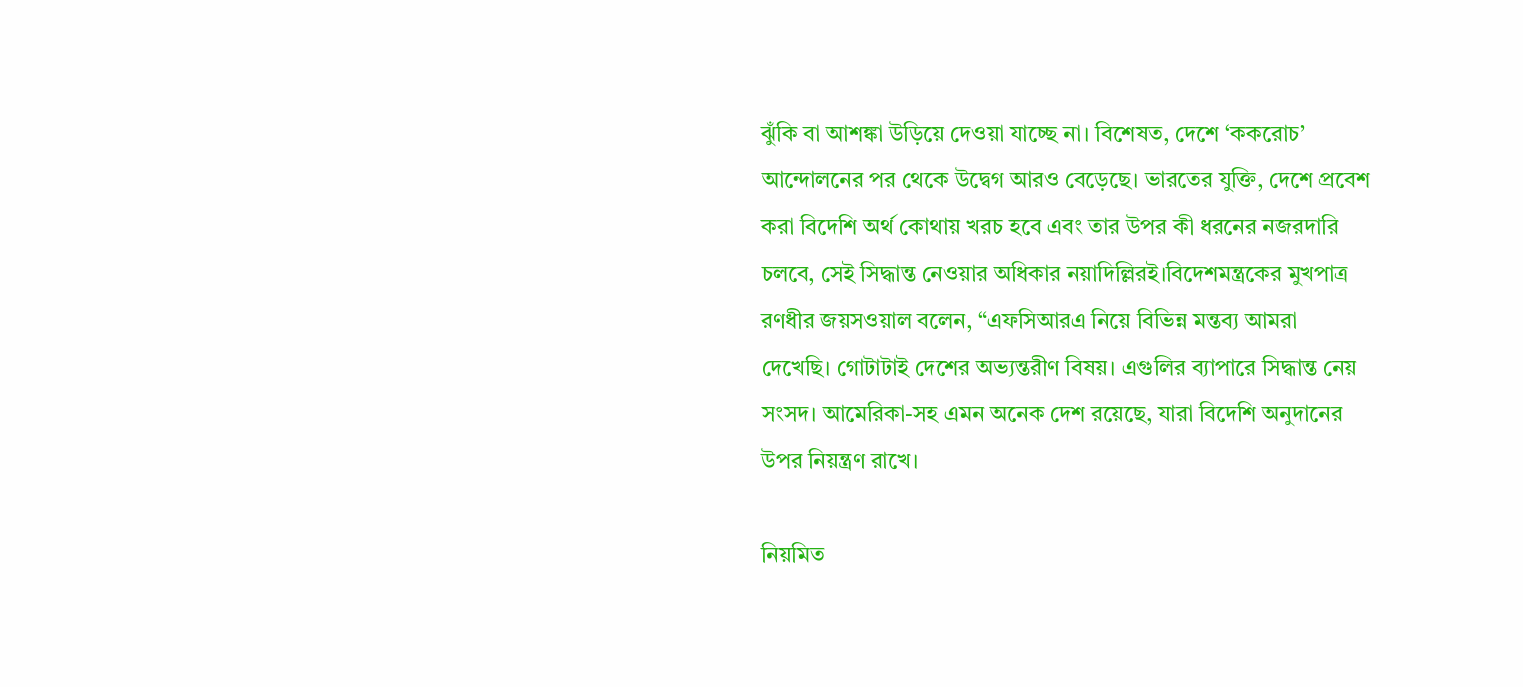ঝুঁকি বা আশঙ্কা উড়িয়ে দেওয়া যাচ্ছে না। বিশেষত, দেশে ‘ককরোচ’ আন্দোলনের পর থেকে উদ্বেগ আরও বেড়েছে। ভারতের যুক্তি, দেশে প্রবেশ করা বিদেশি অর্থ কোথায় খরচ হবে এবং তার উপর কী ধরনের নজরদারি চলবে, সেই সিদ্ধান্ত নেওয়ার অধিকার নয়াদিল্লিরই।বিদেশমন্ত্রকের মুখপাত্র রণধীর জয়সওয়াল বলেন, “এফসিআরএ নিয়ে বিভিন্ন মন্তব্য আমরা দেখেছি। গোটাটাই দেশের অভ্যন্তরীণ বিষয়। এগুলির ব্যাপারে সিদ্ধান্ত নেয় সংসদ। আমেরিকা-সহ এমন অনেক দেশ রয়েছে, যারা বিদেশি অনুদানের উপর নিয়ন্ত্রণ রাখে।

নিয়মিত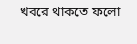খবরে থাকতে ফলো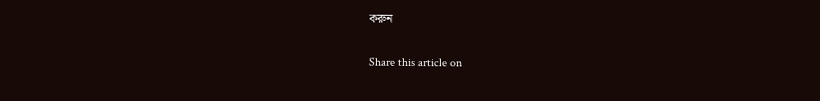করুন

Share this article on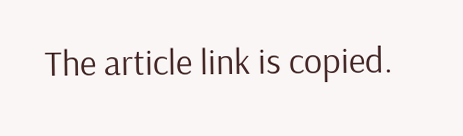The article link is copied.